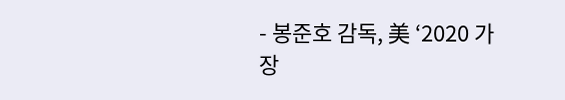- 봉준호 감독, 美 ‘2020 가장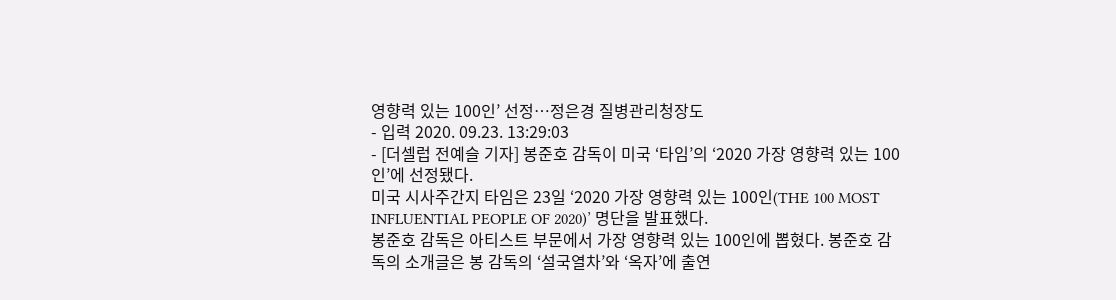영향력 있는 100인’ 선정…정은경 질병관리청장도
- 입력 2020. 09.23. 13:29:03
- [더셀럽 전예슬 기자] 봉준호 감독이 미국 ‘타임’의 ‘2020 가장 영향력 있는 100인’에 선정됐다.
미국 시사주간지 타임은 23일 ‘2020 가장 영향력 있는 100인(THE 100 MOST INFLUENTIAL PEOPLE OF 2020)’ 명단을 발표했다.
봉준호 감독은 아티스트 부문에서 가장 영향력 있는 100인에 뽑혔다. 봉준호 감독의 소개글은 봉 감독의 ‘설국열차’와 ‘옥자’에 출연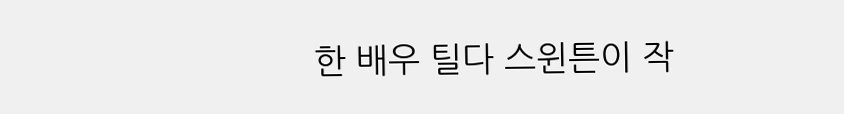한 배우 틸다 스윈튼이 작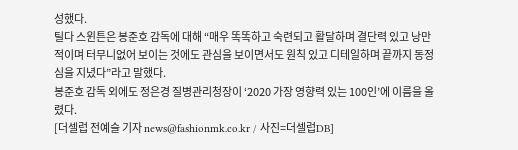성했다.
틸다 스윈튼은 봉준호 감독에 대해 “매우 똑똑하고 숙련되고 활달하며 결단력 있고 낭만적이며 터무니없어 보이는 것에도 관심을 보이면서도 원칙 있고 디테일하며 끝까지 동정심을 지녔다”라고 말했다.
봉준호 감독 외에도 정은경 질병관리청장이 ‘2020 가장 영향력 있는 100인’에 이름을 올렸다.
[더셀럽 전예슬 기자 news@fashionmk.co.kr / 사진=더셀럽DB]